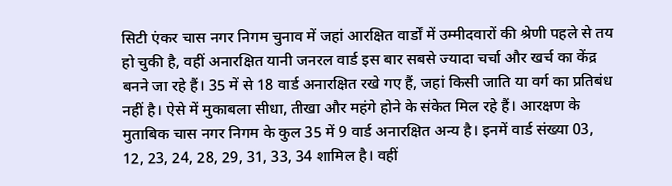सिटी एंकर चास नगर निगम चुनाव में जहां आरक्षित वार्डों में उम्मीदवारों की श्रेणी पहले से तय हो चुकी है, वहीं अनारक्षित यानी जनरल वार्ड इस बार सबसे ज्यादा चर्चा और खर्च का केंद्र बनने जा रहे हैं। 35 में से 18 वार्ड अनारक्षित रखे गए हैं, जहां किसी जाति या वर्ग का प्रतिबंध नहीं है। ऐसे में मुकाबला सीधा, तीखा और महंगे होने के संकेत मिल रहे हैं। आरक्षण के मुताबिक चास नगर निगम के कुल 35 में 9 वार्ड अनारक्षित अन्य है। इनमें वार्ड संख्या 03, 12, 23, 24, 28, 29, 31, 33, 34 शामिल है। वहीं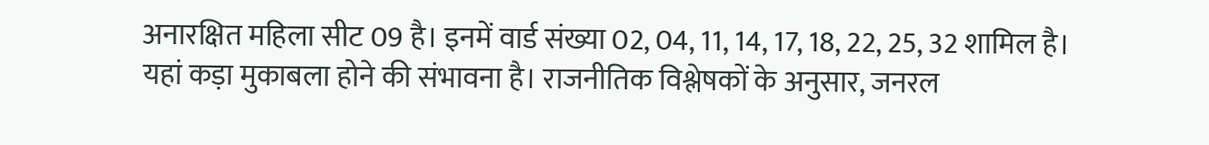अनारक्षित महिला सीट 09 है। इनमें वार्ड संख्या 02, 04, 11, 14, 17, 18, 22, 25, 32 शामिल है। यहां कड़ा मुकाबला होने की संभावना है। राजनीतिक विश्लेषकों के अनुसार, जनरल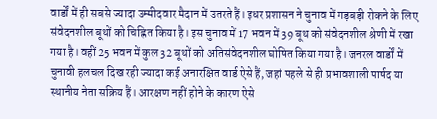वार्डों में ही सबसे ज्यादा उम्मीदवार मैदान में उतरते हैं। इधर प्रशासन ने चुनाव में गड़बड़ी रोकने के लिए संवेदनशील बूथों को चिह्नित किया है। इस चुनाव में 17 भवन में 39 बूथ को संवेदनशील श्रेणी में रखा गया है। वहीं 25 भवन में कुल 32 बूथों को अतिसंवेदनशील घोषित किया गया है। जनरल वार्डों में चुनावी हलचल दिख रही ज्यादा कई अनारक्षित वार्ड ऐसे हैं, जहां पहले से ही प्रभावशाली पार्षद या स्थानीय नेता सक्रिय हैं। आरक्षण नहीं होने के कारण ऐसे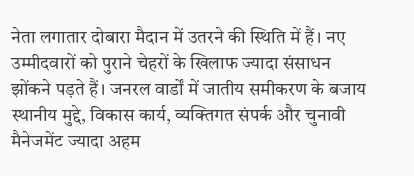नेता लगातार दोबारा मैदान में उतरने की स्थिति में हैं। नए उम्मीदवारों को पुराने चेहरों के खिलाफ ज्यादा संसाधन झोंकने पड़ते हैं। जनरल वार्डों में जातीय समीकरण के बजाय स्थानीय मुद्दे, विकास कार्य, व्यक्तिगत संपर्क और चुनावी मैनेजमेंट ज्यादा अहम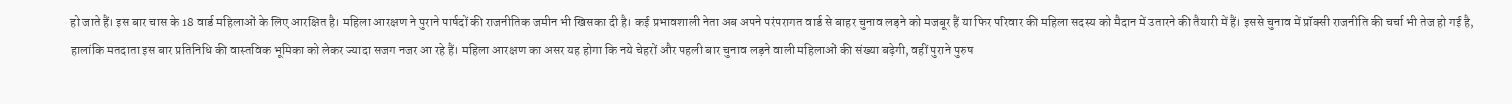हो जाते हैं। इस बार चास के 18 वार्ड महिलाओं के लिए आरक्षित है। महिला आरक्षण ने पुराने पार्षदों की राजनीतिक जमीन भी खिसका दी है। कई प्रभावशाली नेता अब अपने परंपरागत वार्ड से बाहर चुनाव लड़ने को मजबूर हैं या फिर परिवार की महिला सदस्य को मैदान में उतारने की तैयारी में हैं। इससे चुनाव में प्रॉक्सी राजनीति की चर्चा भी तेज हो गई है, हालांकि मतदाता इस बार प्रतिनिधि की वास्तविक भूमिका को लेकर ज्यादा सजग नजर आ रहे हैं। महिला आरक्षण का असर यह होगा कि नये चेहरों और पहली बार चुनाव लड़ने वाली महिलाओं की संख्या बढ़ेगी, वहीं पुराने पुरुष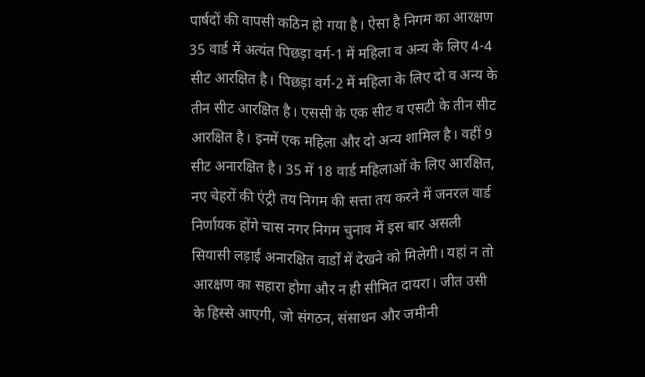पार्षदों की वापसी कठिन हो गया है। ऐसा है निगम का आरक्षण 35 वार्ड में अत्यंत पिछड़ा वर्ग-1 में महिला व अन्य के लिए 4-4 सीट आरक्षित है। पिछड़ा वर्ग-2 में महिला के लिए दो व अन्य के तीन सीट आरक्षित है। एससी के एक सीट व एसटी के तीन सीट आरक्षित है। इनमें एक महिला और दो अन्य शामिल है। वहीं 9 सीट अनारक्षित है। 35 में 18 वार्ड महिलाओं के लिए आरक्षित, नए चेहरों की एंट्री तय निगम की सत्ता तय करने में जनरल वार्ड निर्णायक होंगे चास नगर निगम चुनाव में इस बार असली सियासी लड़ाई अनारक्षित वार्डों में देखने को मिलेगी। यहां न तो आरक्षण का सहारा होगा और न ही सीमित दायरा। जीत उसी के हिस्से आएगी, जो संगठन, संसाधन और जमीनी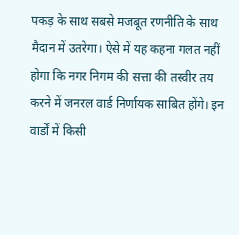पकड़ के साथ सबसे मजबूत रणनीति के साथ मैदान में उतरेगा। ऐसे में यह कहना गलत नहीं होगा कि नगर निगम की सत्ता की तस्वीर तय करने में जनरल वार्ड निर्णायक साबित होंगे। इन वार्डों में किसी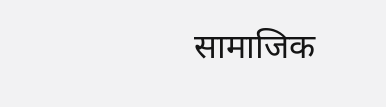सामाजिक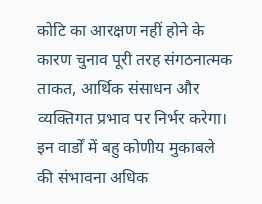कोटि का आरक्षण नहीं होने के कारण चुनाव पूरी तरह संगठनात्मक ताकत, आर्थिक संसाधन और व्यक्तिगत प्रभाव पर निर्भर करेगा। इन वार्डों में बहु कोणीय मुकाबले की संभावना अधिक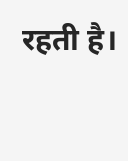रहती है।